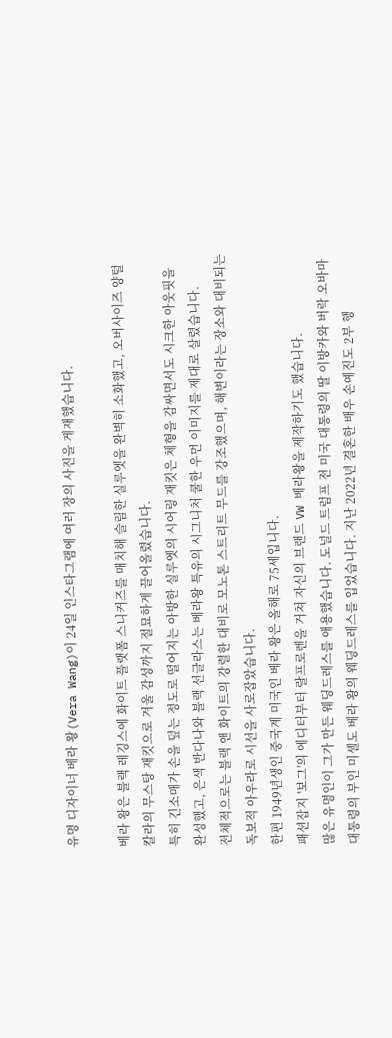유명 디자이너 베라 왕(Vera Wang)이 24일 인스타그램에 여러 장의 사진을 게재했습니다.

베라 왕은 블랙 레깅스에 화이트 플랫폼 스니커즈를 매치해 슬림한 실루엣을 완벽히 소화했고, 오버사이즈 양털 칼라의 무스탕 재킷으로 겨울 감성까지 절묘하게 끌어올렸습니다.
특히 긴소매가 손을 덮는 정도로 떨어지는 아방한 실루엣의 시어링 재킷은 체형을 감싸면서도 시크한 아웃핏을 완성했고, 은색 반다나와 블랙 선글라스는 베라왕 특유의 시그니처 쿨한 우먼 이미지를 제대로 살렸습니다.
전체적으로는 블랙 앤 화이트의 강렬한 대비로 모노톤 스트리트 무드를 강조했으며, 해변이라는 장소와 대비되는 독보적 아우라로 시선을 사로잡았습니다.
한편 1949년생인 중국계 미국인 베라 왕은 올해로 75세입니다.
패션잡지 '보그'의 에디터부터 랄프로렌을 거쳐 자신의 브랜드 VW 베라왕을 제작하기도 했습니다.
많은 유명인이 그가 만든 웨딩드레스를 애용했습니다. 도널드 트럼프 전 미국 대통령의 딸 이방카와 버락 오바마 대통령의 부인 미셸도 베라 왕의 웨딩드레스를 입었습니다. 지난 2022년 결혼한 배우 손예진도 2부 행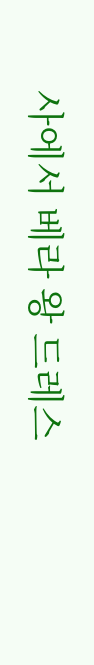사에서 베라 왕 드레스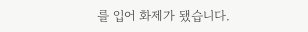를 입어 화제가 됐습니다.